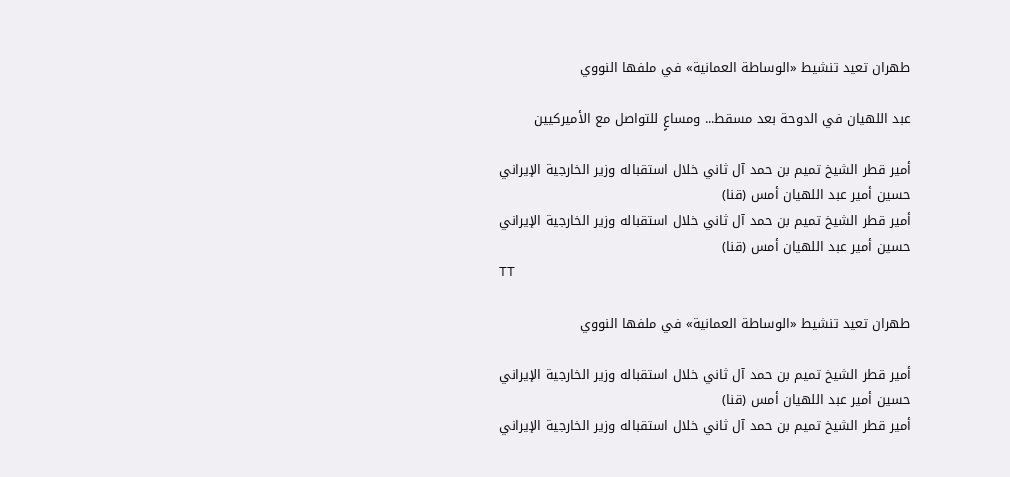طهران تعيد تنشيط «الوساطة العمانية» في ملفها النووي

عبد اللهيان في الدوحة بعد مسقط... ومساعٍ للتواصل مع الأميركيين

أمير قطر الشيخ تميم بن حمد آل ثاني خلال استقباله وزير الخارجية الإيراني حسين أمير عبد اللهيان أمس (قنا)
أمير قطر الشيخ تميم بن حمد آل ثاني خلال استقباله وزير الخارجية الإيراني حسين أمير عبد اللهيان أمس (قنا)
TT

طهران تعيد تنشيط «الوساطة العمانية» في ملفها النووي

أمير قطر الشيخ تميم بن حمد آل ثاني خلال استقباله وزير الخارجية الإيراني حسين أمير عبد اللهيان أمس (قنا)
أمير قطر الشيخ تميم بن حمد آل ثاني خلال استقباله وزير الخارجية الإيراني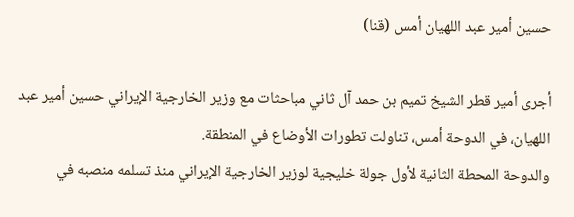حسين أمير عبد اللهيان أمس (قنا)

أجرى أمير قطر الشيخ تميم بن حمد آل ثاني مباحثات مع وزير الخارجية الإيراني حسين أمير عبد اللهيان، في الدوحة أمس، تناولت تطورات الأوضاع في المنطقة.
والدوحة المحطة الثانية لأول جولة خليجية لوزير الخارجية الإيراني منذ تسلمه منصبه في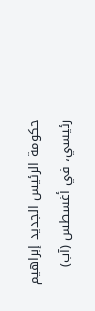حكومة الرئيس الجديد إبراهيم رئيسي، في أغسطس (آب)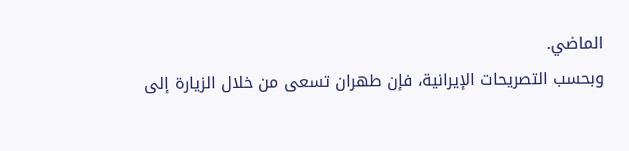الماضي.
وبحسب التصريحات الإيرانية، فإن طهران تسعى من خلال الزيارة إلى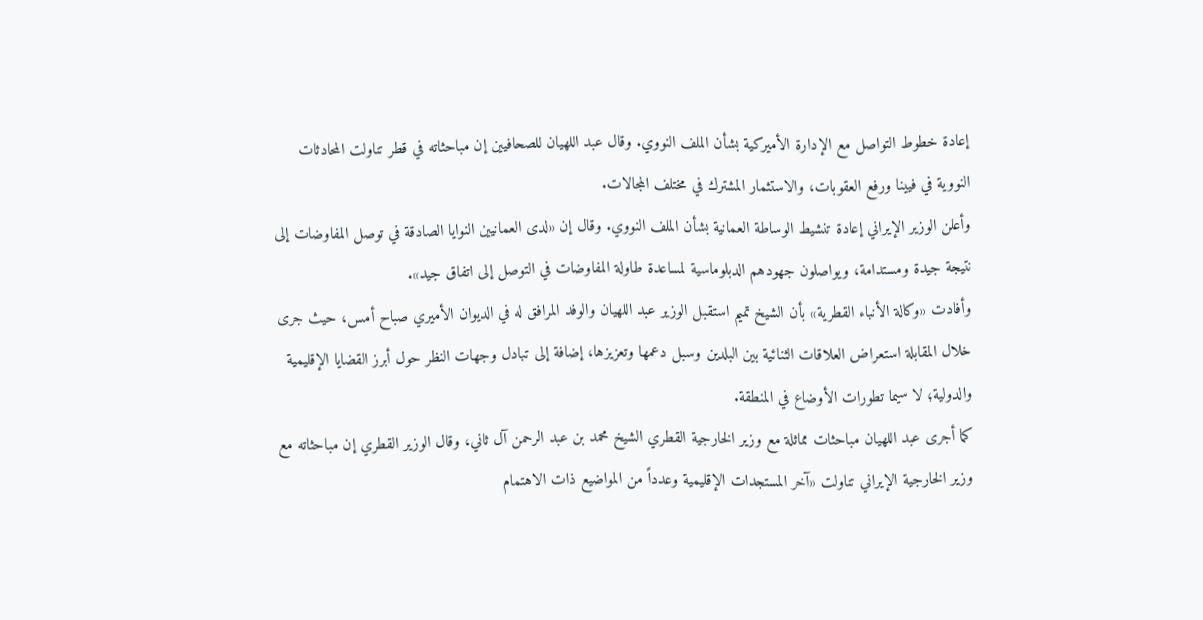إعادة خطوط التواصل مع الإدارة الأميركية بشأن الملف النووي. وقال عبد اللهيان للصحافيين إن مباحثاته في قطر تناولت المحادثات النووية في فيينا ورفع العقوبات، والاستثمار المشترك في مختلف المجالات.
وأعلن الوزير الإيراني إعادة تنشيط الوساطة العمانية بشأن الملف النووي. وقال إن «لدى العمانيين النوايا الصادقة في توصل المفاوضات إلى نتيجة جيدة ومستدامة، ويواصلون جهودهم الدبلوماسية لمساعدة طاولة المفاوضات في التوصل إلى اتفاق جيد».
وأفادت «وكالة الأنباء القطرية» بأن الشيخ تميم استقبل الوزير عبد اللهيان والوفد المرافق له في الديوان الأميري صباح أمس، حيث جرى خلال المقابلة استعراض العلاقات الثنائية بين البلدين وسبل دعمها وتعزيزها، إضافة إلى تبادل وجهات النظر حول أبرز القضايا الإقليمية والدولية؛ لا سيما تطورات الأوضاع في المنطقة.
كما أجرى عبد اللهيان مباحثات مماثلة مع وزير الخارجية القطري الشيخ محمد بن عبد الرحمن آل ثاني، وقال الوزير القطري إن مباحثاته مع وزير الخارجية الإيراني تناولت «آخر المستجدات الإقليمية وعدداً من المواضيع ذات الاهتمام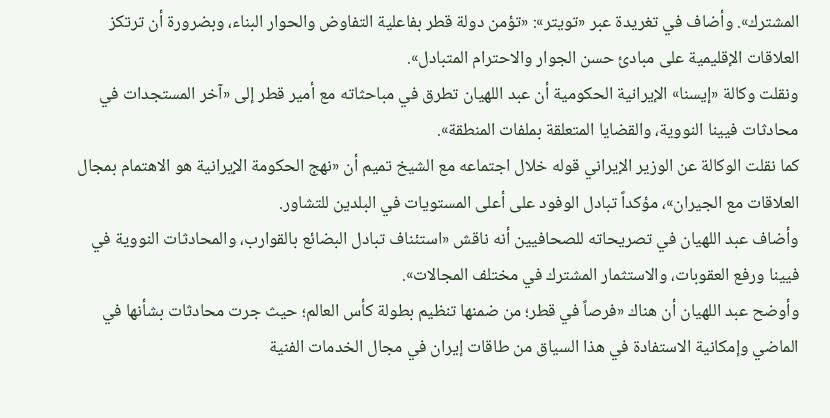المشترك». وأضاف في تغريدة عبر «تويتر»: «تؤمن دولة قطر بفاعلية التفاوض والحوار البناء، وبضرورة أن ترتكز العلاقات الإقليمية على مبادئ حسن الجوار والاحترام المتبادل».
ونقلت وكالة «إيسنا» الإيرانية الحكومية أن عبد اللهيان تطرق في مباحثاته مع أمير قطر إلى «آخر المستجدات في محادثات فيينا النووية، والقضايا المتعلقة بملفات المنطقة».
كما نقلت الوكالة عن الوزير الإيراني قوله خلال اجتماعه مع الشيخ تميم أن «نهج الحكومة الإيرانية هو الاهتمام بمجال العلاقات مع الجيران»، مؤكداً تبادل الوفود على أعلى المستويات في البلدين للتشاور.
وأضاف عبد اللهيان في تصريحاته للصحافيين أنه ناقش «استئناف تبادل البضائع بالقوارب، والمحادثات النووية في فيينا ورفع العقوبات، والاستثمار المشترك في مختلف المجالات».
وأوضح عبد اللهيان أن هناك «فرصاً في قطر؛ من ضمنها تنظيم بطولة كأس العالم؛ حيث جرت محادثات بشأنها في الماضي وإمكانية الاستفادة في هذا السياق من طاقات إيران في مجال الخدمات الفنية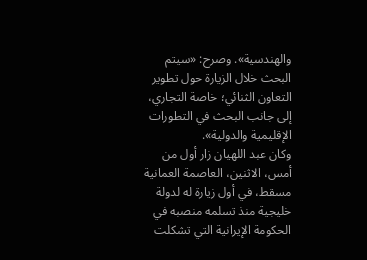والهندسية». وصرح: «سيتم البحث خلال الزيارة حول تطوير التعاون الثنائي؛ خاصة التجاري، إلى جانب البحث في التطورات الإقليمية والدولية».
وكان عبد اللهيان زار أول من أمس، الاثنين، العاصمة العمانية مسقط، في أول زيارة له لدولة خليجية منذ تسلمه منصبه في الحكومة الإيرانية التي تشكلت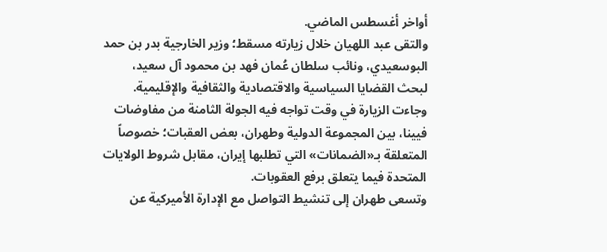أواخر أغسطس الماضي.
والتقى عبد اللهيان خلال زيارته مسقط؛ وزير الخارجية بدر بن حمد البوسعيدي، ونائب سلطان عُمان فهد بن محمود آل سعيد، لبحث القضايا السياسية والاقتصادية والثقافية والإقليمية.
وجاءت الزيارة في وقت تواجه فيه الجولة الثامنة من مفاوضات فيينا، بين المجموعة الدولية وطهران، بعض العقبات؛ خصوصاً المتعلقة بـ«الضمانات» التي تطلبها إيران، مقابل شروط الولايات المتحدة فيما يتعلق برفع العقوبات.
وتسعى طهران إلى تنشيط التواصل مع الإدارة الأميركية عن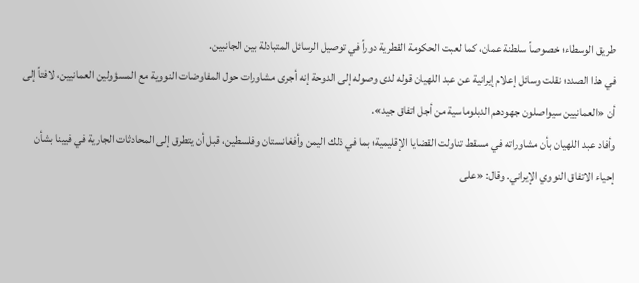طريق الوسطاء؛ خصوصاً سلطنة عمان، كما لعبت الحكومة القطرية دوراً في توصيل الرسائل المتبادلة بين الجانبين.
في هذا الصدد؛ نقلت وسائل إعلام إيرانية عن عبد اللهيان قوله لدى وصوله إلى الدوحة إنه أجرى مشاورات حول المفاوضات النووية مع المسؤولين العمانيين، لافتاً إلى أن «العمانيين سيواصلون جهودهم الدبلوماسية من أجل اتفاق جيد».
وأفاد عبد اللهيان بأن مشاوراته في مسقط تناولت القضايا الإقليمية؛ بما في ذلك اليمن وأفغانستان وفلسطين، قبل أن يتطرق إلى المحادثات الجارية في فيينا بشأن إحياء الاتفاق النووي الإيراني. وقال: «على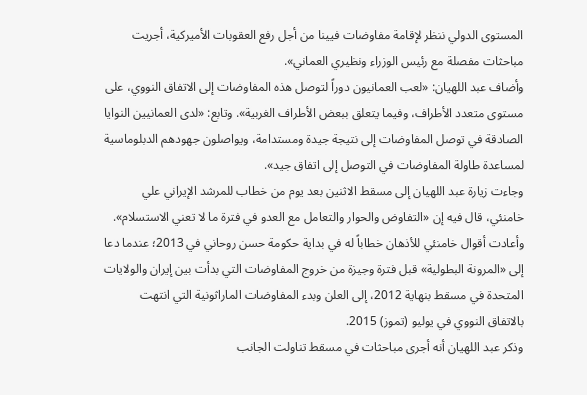المستوى الدولي ننظر لإقامة مفاوضات فيينا من أجل رفع العقوبات الأميركية، أجريت مباحثات مفصلة مع رئيس الوزراء ونظيري العماني».
وأضاف عبد اللهيان: «لعب العمانيون دوراً لتوصل هذه المفاوضات إلى الاتفاق النووي، على مستوى متعدد الأطراف، وفيما يتعلق ببعض الأطراف الغربية». وتابع: «لدى العمانيين النوايا الصادقة في توصل المفاوضات إلى نتيجة جيدة ومستدامة، ويواصلون جهودهم الدبلوماسية لمساعدة طاولة المفاوضات في التوصل إلى اتفاق جيد».
وجاءت زيارة عبد اللهيان إلى مسقط الاثنين بعد يوم من خطاب للمرشد الإيراني علي خامنئي، قال فيه إن «التفاوض والحوار والتعامل مع العدو في فترة ما لا تعني الاستسلام».
وأعادت أقوال خامنئي للأذهان خطاباً له في بداية حكومة حسن روحاني في 2013؛ عندما دعا إلى «المرونة البطولية» قبل فترة وجيزة من خروج المفاوضات التي بدأت بين إيران والولايات المتحدة في مسقط بنهاية 2012، إلى العلن وبدء المفاوضات الماراثونية التي انتهت بالاتفاق النووي في يوليو (تموز) 2015.
وذكر عبد اللهيان أنه أجرى مباحثات في مسقط تناولت الجانب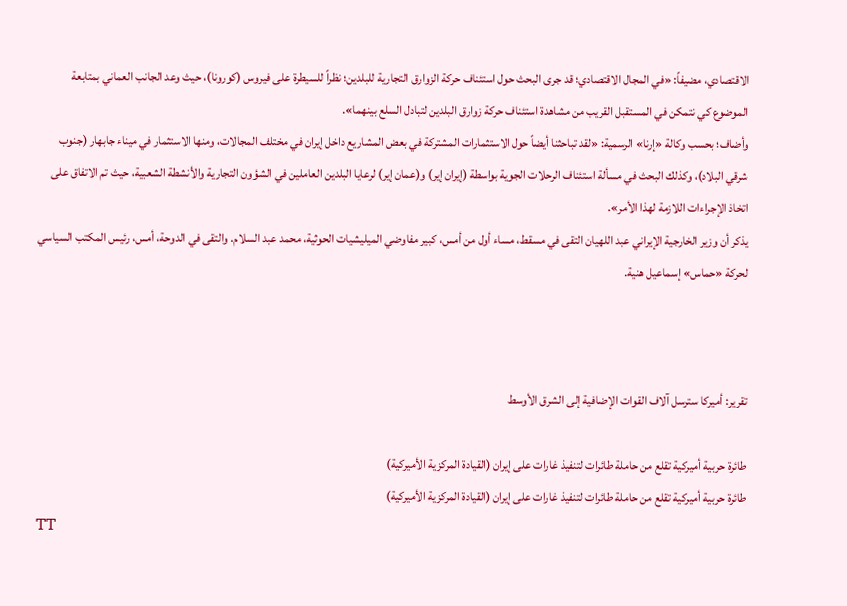الاقتصادي، مضيفاً: «في المجال الاقتصادي؛ قد جرى البحث حول استئناف حركة الزوارق التجارية للبلدين؛ نظراً للسيطرة على فيروس (كورونا)، حيث وعد الجانب العماني بمتابعة الموضوع كي نتمكن في المستقبل القريب من مشاهدة استئناف حركة زوارق البلدين لتبادل السلع بينهما».
وأضاف؛ بحسب وكالة «إرنا» الرسمية: «لقد تباحثنا أيضاً حول الاستثمارات المشتركة في بعض المشاريع داخل إيران في مختلف المجالات، ومنها الاستثمار في ميناء جابهار (جنوب شرقي البلاد)، وكذلك البحث في مسألة استئناف الرحلات الجوية بواسطة (إيران إير) و(عمان إير) لرعايا البلدين العاملين في الشؤون التجارية والأنشطة الشعبية، حيث تم الاتفاق على اتخاذ الإجراءات اللازمة لهذا الأمر».
يذكر أن وزير الخارجية الإيراني عبد اللهيان التقى في مسقط، مساء أول من أمس، كبير مفاوضي الميليشيات الحوثية، محمد عبد السلام. والتقى في الدوحة، أمس، رئيس المكتب السياسي لحركة «حماس» إسماعيل هنية.



تقرير: أميركا سترسل آلاف القوات الإضافية إلى الشرق الأوسط

طائرة حربية أميركية تقلع من حاملة طائرات لتنفيذ غارات على إيران (القيادة المركزية الأميركية)
طائرة حربية أميركية تقلع من حاملة طائرات لتنفيذ غارات على إيران (القيادة المركزية الأميركية)
TT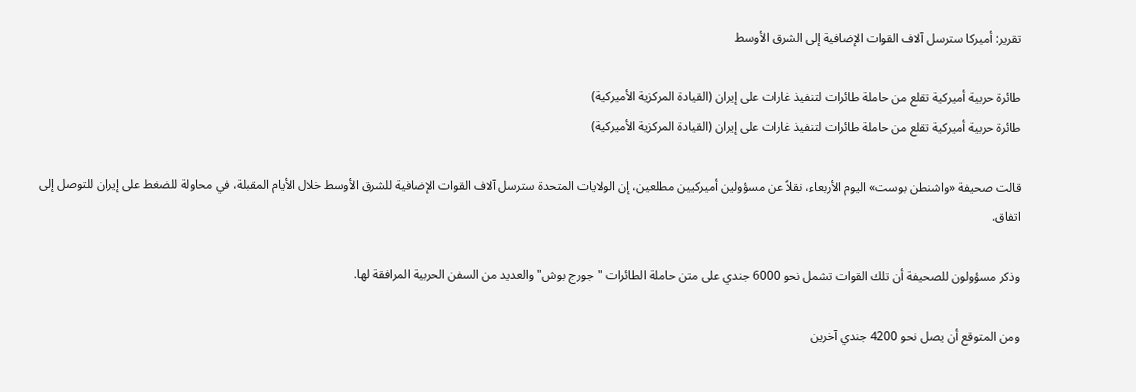تقرير: أميركا سترسل آلاف القوات الإضافية إلى الشرق الأوسط

طائرة حربية أميركية تقلع من حاملة طائرات لتنفيذ غارات على إيران (القيادة المركزية الأميركية)
طائرة حربية أميركية تقلع من حاملة طائرات لتنفيذ غارات على إيران (القيادة المركزية الأميركية)

قالت صحيفة «واشنطن بوست» اليوم الأربعاء، نقلاً عن مسؤولين أميركيين مطلعين، إن الولايات المتحدة سترسل آلاف القوات الإضافية للشرق الأوسط خلال الأيام المقبلة، في محاولة للضغط على إيران للتوصل إلى اتفاق.

وذكر مسؤولون للصحيفة أن تلك القوات تشمل نحو 6000 جندي على متن حاملة الطائرات "جورج بوش" والعديد من السفن الحربية المرافقة لها.

ومن المتوقع أن يصل نحو 4200 جندي آخرين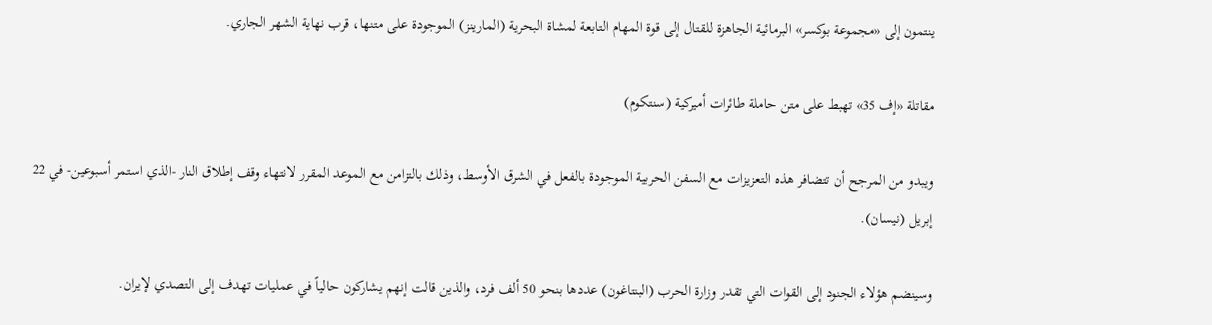ينتمون إلى «مجموعة بوكسر» البرمائية الجاهزة للقتال إلى قوة المهام التابعة لمشاة البحرية (المارينز) الموجودة على متنها، قرب نهاية الشهر الجاري.

مقاتلة «إف 35» تهبط على متن حاملة طائرات أميركية (سنتكوم)

ويبدو من المرجح أن تتضافر هذه التعزيزات مع السفن الحربية الموجودة بالفعل في الشرق الأوسط، وذلك بالتزامن مع الموعد المقرر لانتهاء وقف إطلاق النار -الذي استمر أسبوعين- في 22 إبريل (نيسان).

وسينضم هؤلاء الجنود إلى القوات التي تقدر وزارة الحرب (البنتاغون) عددها بنحو 50 ألف فرد، والذين قالت إنهم يشاركون حالياً في عمليات تهدف إلى التصدي لإيران.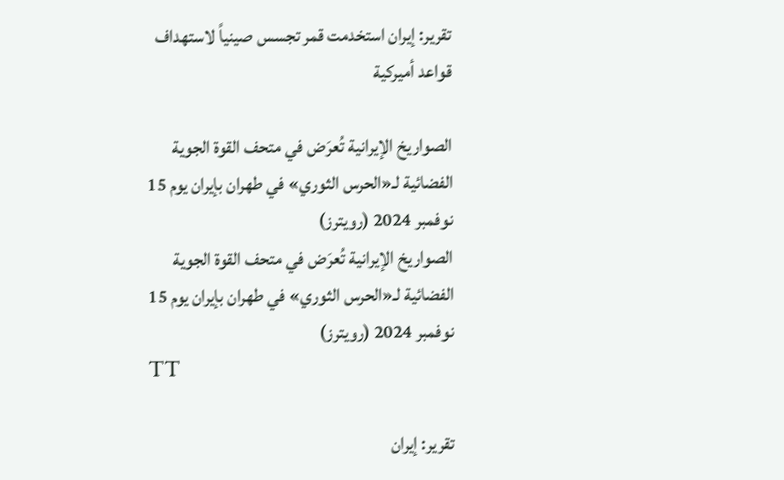تقرير: إيران استخدمت قمر تجسس صينياً لاستهداف قواعد أميركية

الصواريخ الإيرانية تُعرَض في متحف القوة الجوية الفضائية لـ«الحرس الثوري» في طهران بإيران يوم 15 نوفمبر 2024 (رويترز)
الصواريخ الإيرانية تُعرَض في متحف القوة الجوية الفضائية لـ«الحرس الثوري» في طهران بإيران يوم 15 نوفمبر 2024 (رويترز)
TT

تقرير: إيران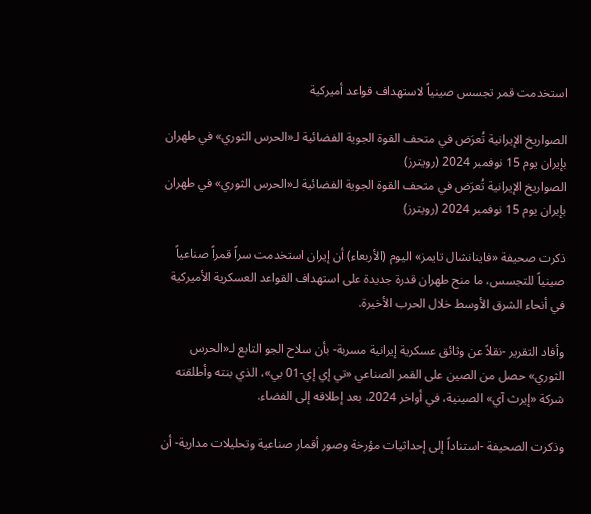استخدمت قمر تجسس صينياً لاستهداف قواعد أميركية

الصواريخ الإيرانية تُعرَض في متحف القوة الجوية الفضائية لـ«الحرس الثوري» في طهران بإيران يوم 15 نوفمبر 2024 (رويترز)
الصواريخ الإيرانية تُعرَض في متحف القوة الجوية الفضائية لـ«الحرس الثوري» في طهران بإيران يوم 15 نوفمبر 2024 (رويترز)

ذكرت صحيفة «فاينانشال تايمز» اليوم (الأربعاء) أن إيران استخدمت سراً قمراً صناعياً صينياً للتجسس، ما منح طهران قدرة جديدة على استهداف القواعد العسكرية الأميركية في أنحاء الشرق الأوسط خلال الحرب الأخيرة.

وأفاد التقرير -نقلاً عن وثائق عسكرية إيرانية مسربة- بأن سلاح الجو التابع لـ«الحرس الثوري» حصل من الصين على القمر الصناعي «تي إي إي-01 بي»، الذي بنته وأطلقته شركة «إيرث آي» الصينية، في أواخر 2024، بعد إطلاقه إلى الفضاء.

وذكرت الصحيفة -استناداً إلى إحداثيات مؤرخة وصور أقمار صناعية وتحليلات مدارية- أن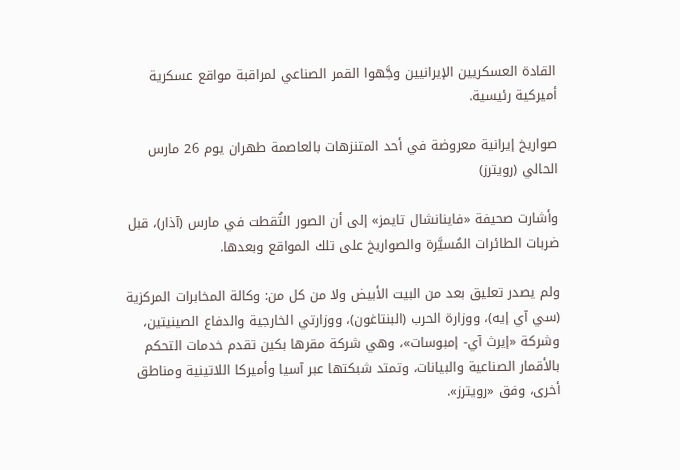القادة العسكريين الإيرانيين وجَّهوا القمر الصناعي لمراقبة مواقع عسكرية أميركية رئيسية.

صواريخ إيرانية معروضة في أحد المتنزهات بالعاصمة طهران يوم 26 مارس الحالي (رويترز)

وأشارت صحيفة «فاينانشال تايمز» إلى أن الصور التُقطت في مارس (آذار)، قبل ضربات الطائرات المُسيَّرة والصواريخ على تلك المواقع وبعدها.

ولم يصدر تعليق بعد من البيت الأبيض ولا من كل من: وكالة المخابرات المركزية (سي آي إيه)، ووزارة الحرب (البنتاغون)، ووزارتي الخارجية والدفاع الصينيتين، وشركة «إيرث آي- إمبوسات»، وهي شركة مقرها بكين تقدم خدمات التحكم بالأقمار الصناعية والبيانات، وتمتد شبكتها عبر آسيا وأميركا اللاتينية ومناطق أخرى، وفق «رويترز».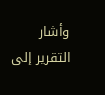وأشار التقرير إلى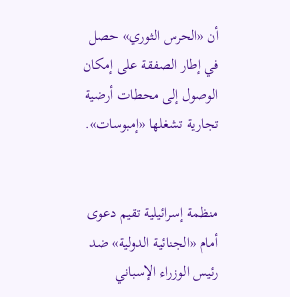أن «الحرس الثوري» حصل في إطار الصفقة على إمكان الوصول إلى محطات أرضية تجارية تشغلها «إمبوسات».


منظمة إسرائيلية تقيم دعوى أمام «الجنائية الدولية» ضد رئيس الوزراء الإسباني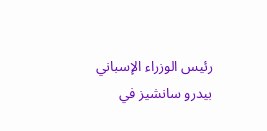رئيس الوزراء الإسباني بيدرو سانشيز في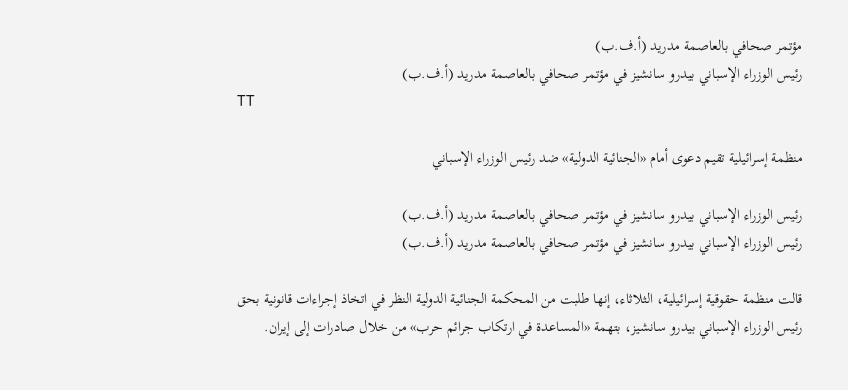مؤتمر صحافي بالعاصمة مدريد (أ.ف.ب)
رئيس الوزراء الإسباني بيدرو سانشيز في مؤتمر صحافي بالعاصمة مدريد (أ.ف.ب)
TT

منظمة إسرائيلية تقيم دعوى أمام «الجنائية الدولية» ضد رئيس الوزراء الإسباني

رئيس الوزراء الإسباني بيدرو سانشيز في مؤتمر صحافي بالعاصمة مدريد (أ.ف.ب)
رئيس الوزراء الإسباني بيدرو سانشيز في مؤتمر صحافي بالعاصمة مدريد (أ.ف.ب)

قالت منظمة حقوقية إسرائيلية، الثلاثاء، إنها طلبت من المحكمة الجنائية الدولية النظر في اتخاذ إجراءات قانونية بحق رئيس الوزراء الإسباني بيدرو سانشيز، بتهمة «المساعدة في ارتكاب جرائم حرب» من خلال صادرات إلى إيران.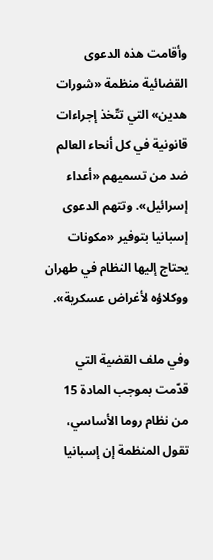وأقامت هذه الدعوى القضائية منظمة «شورات هدين» التي تتّخذ إجراءات قانونية في كل أنحاء العالم ضد من تسميهم «أعداء إسرائيل». وتتهم الدعوى إسبانيا بتوفير «مكونات يحتاج إليها النظام في طهران ووكلاؤه لأغراض عسكرية».

وفي ملف القضية التي قدّمت بموجب المادة 15 من نظام روما الأساسي، تقول المنظمة إن إسبانيا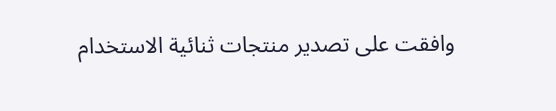وافقت على تصدير منتجات ثنائية الاستخدام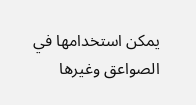يمكن استخدامها في الصواعق وغيرها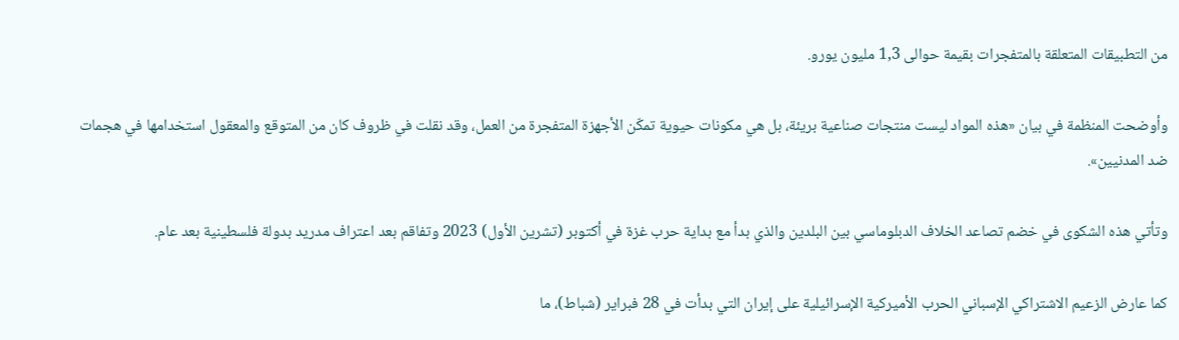من التطبيقات المتعلقة بالمتفجرات بقيمة حوالى 1,3 مليون يورو.

وأوضحت المنظمة في بيان «هذه المواد ليست منتجات صناعية بريئة، بل هي مكونات حيوية تمكّن الأجهزة المتفجرة من العمل، وقد نقلت في ظروف كان من المتوقع والمعقول استخدامها في هجمات ضد المدنيين».

وتأتي هذه الشكوى في خضم تصاعد الخلاف الدبلوماسي بين البلدين والذي بدأ مع بداية حرب غزة في أكتوبر (تشرين الأول) 2023 وتفاقم بعد اعتراف مدريد بدولة فلسطينية بعد عام.

كما عارض الزعيم الاشتراكي الإسباني الحرب الأميركية الإسرائيلية على إيران التي بدأت في 28 فبراير (شباط)، ما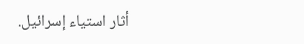أثار استياء إسرائيل.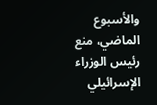والأسبوع الماضي، منع رئيس الوزراء الإسرائيلي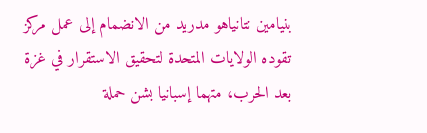بنيامين نتانياهو مدريد من الانضمام إلى عمل مركز تقوده الولايات المتحدة لتحقيق الاستقرار في غزة بعد الحرب، متهما إسبانيا بشن حملة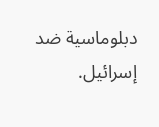دبلوماسية ضد إسرائيل.